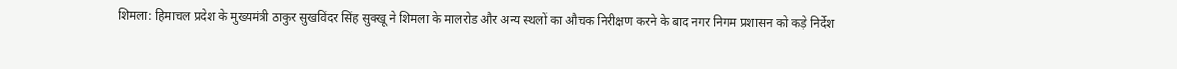शिमला: हिमाचल प्रदेश के मुख्यमंत्री ठाकुर सुखविंदर सिंह सुक्खू ने शिमला के मालरोड और अन्य स्थलों का औचक निरीक्षण करने के बाद नगर निगम प्रशासन को कड़े निर्देश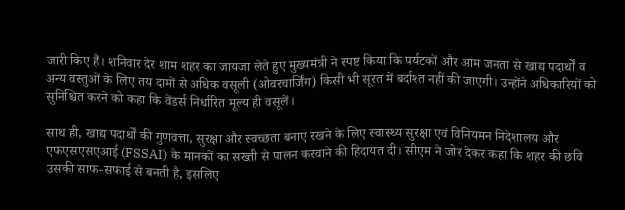जारी किए हैं। शनिवार देर शाम शहर का जायजा लेते हुए मुख्यमंत्री ने स्पष्ट किया कि पर्यटकों और आम जनता से खाद्य पदार्थों व अन्य वस्तुओं के लिए तय दामों से अधिक वसूली (ओवरचार्जिंग) किसी भी सूरत में बर्दाश्त नहीं की जाएगी। उन्होंने अधिकारियों को सुनिश्चित करने को कहा कि वेंडर्स निर्धारित मूल्य ही वसूलें।

साथ ही, खाद्य पदार्थों की गुणवत्ता, सुरक्षा और स्वच्छता बनाए रखने के लिए स्वास्थ्य सुरक्षा एवं विनियमन निदेशालय और एफएसएसएआई (FSSAI) के मानकों का सख्ती से पालन करवाने की हिदायत दी। सीएम ने जोर देकर कहा कि शहर की छवि उसकी साफ-सफाई से बनती है, इसलिए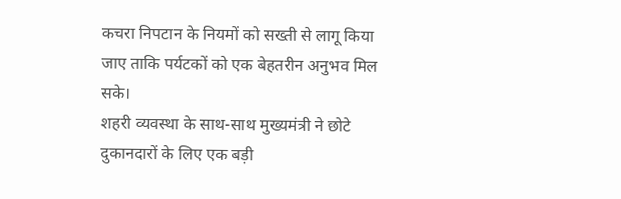कचरा निपटान के नियमों को सख्ती से लागू किया जाए ताकि पर्यटकों को एक बेहतरीन अनुभव मिल सके।
शहरी व्यवस्था के साथ-साथ मुख्यमंत्री ने छोटे दुकानदारों के लिए एक बड़ी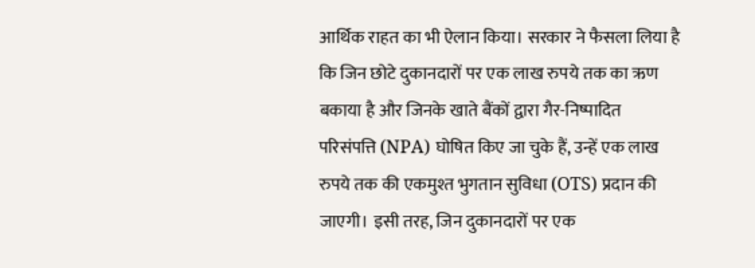आर्थिक राहत का भी ऐलान किया। सरकार ने फैसला लिया है कि जिन छोटे दुकानदारों पर एक लाख रुपये तक का ऋण बकाया है और जिनके खाते बैंकों द्वारा गैर-निष्पादित परिसंपत्ति (NPA) घोषित किए जा चुके हैं, उन्हें एक लाख रुपये तक की एकमुश्त भुगतान सुविधा (OTS) प्रदान की जाएगी। इसी तरह, जिन दुकानदारों पर एक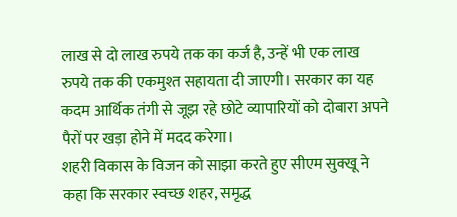लाख से दो लाख रुपये तक का कर्ज है, उन्हें भी एक लाख रुपये तक की एकमुश्त सहायता दी जाएगी। सरकार का यह कदम आर्थिक तंगी से जूझ रहे छोटे व्यापारियों को दोबारा अपने पैरों पर खड़ा होने में मदद करेगा।
शहरी विकास के विजन को साझा करते हुए सीएम सुक्खू ने कहा कि सरकार स्वच्छ शहर, समृद्ध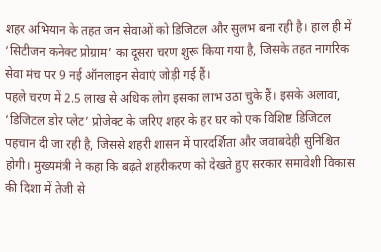शहर अभियान के तहत जन सेवाओं को डिजिटल और सुलभ बना रही है। हाल ही में ‘सिटीजन कनेक्ट प्रोग्राम’ का दूसरा चरण शुरू किया गया है, जिसके तहत नागरिक सेवा मंच पर 9 नई ऑनलाइन सेवाएं जोड़ी गई हैं।
पहले चरण में 2.5 लाख से अधिक लोग इसका लाभ उठा चुके हैं। इसके अलावा, ‘डिजिटल डोर प्लेट’ प्रोजेक्ट के जरिए शहर के हर घर को एक विशिष्ट डिजिटल पहचान दी जा रही है, जिससे शहरी शासन में पारदर्शिता और जवाबदेही सुनिश्चित होगी। मुख्यमंत्री ने कहा कि बढ़ते शहरीकरण को देखते हुए सरकार समावेशी विकास की दिशा में तेजी से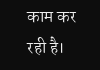काम कर रही है।